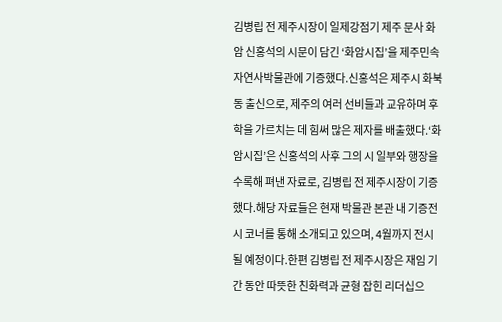김병립 전 제주시장이 일제강점기 제주 문사 화암 신홍석의 시문이 담긴 ‘화암시집’을 제주민속자연사박물관에 기증했다.신홍석은 제주시 화북동 출신으로, 제주의 여러 선비들과 교유하며 후학을 가르치는 데 힘써 많은 제자를 배출했다.‘화암시집’은 신홍석의 사후 그의 시 일부와 행장을 수록해 펴낸 자료로, 김병립 전 제주시장이 기증했다.해당 자료들은 현재 박물관 본관 내 기증전시 코너를 통해 소개되고 있으며, 4월까지 전시될 예정이다.한편 김병립 전 제주시장은 재임 기간 동안 따뜻한 친화력과 균형 잡힌 리더십으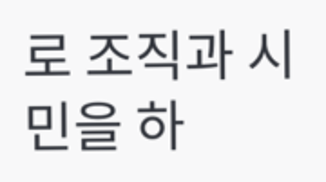로 조직과 시민을 하